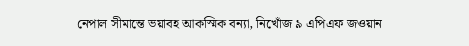নেপাল সীমান্তে ভয়াবহ আকস্মিক বন্যা, নিখোঁজ ৯ এপিএফ জওয়ান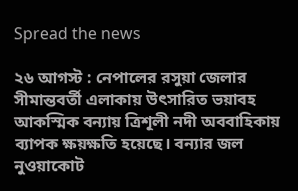Spread the news

২৬ আগস্ট : নেপালের রসুয়া জেলার সীমান্তবর্তী এলাকায় উৎসারিত ভয়াবহ আকস্মিক বন্যায় ত্রিশূলী নদী অববাহিকায় ব্যাপক ক্ষয়ক্ষতি হয়েছে। বন্যার জল নুওয়াকোট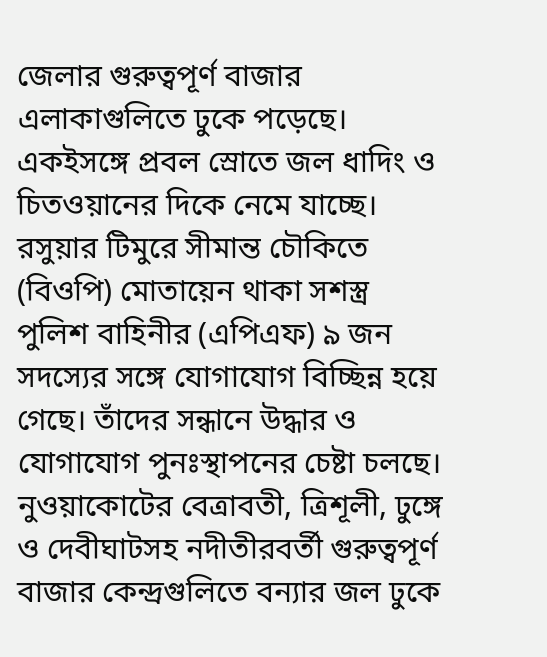জেলার গুরুত্বপূর্ণ বাজার এলাকাগুলিতে ঢুকে পড়েছে। একইসঙ্গে প্রবল স্রোতে জল ধাদিং ও চিতওয়ানের দিকে নেমে যাচ্ছে। রসুয়ার টিমুরে সীমান্ত চৌকিতে (বিওপি) মোতায়েন থাকা সশস্ত্র পুলিশ বাহিনীর (এপিএফ) ৯ জন সদস্যের সঙ্গে যোগাযোগ বিচ্ছিন্ন হয়ে গেছে। তাঁদের সন্ধানে উদ্ধার ও যোগাযোগ পুনঃস্থাপনের চেষ্টা চলছে। নুওয়াকোটের বেত্রাবতী, ত্রিশূলী, ঢুঙ্গে ও দেবীঘাটসহ নদীতীরবর্তী গুরুত্বপূর্ণ বাজার কেন্দ্রগুলিতে বন্যার জল ঢুকে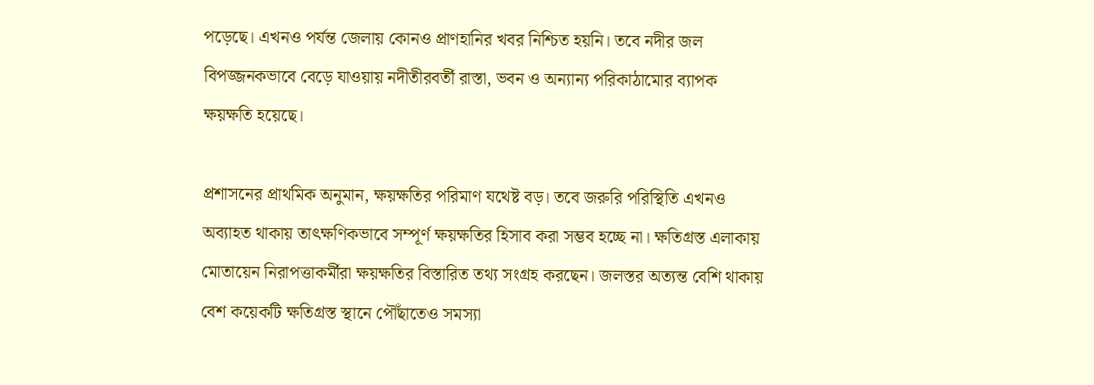পড়েছে। এখনও পর্যন্ত জেলায় কোনও প্রাণহানির খবর নিশ্চিত হয়নি। তবে নদীর জল বিপজ্জনকভাবে বেড়ে যাওয়ায় নদীতীরবর্তী রাস্তা, ভবন ও অন্যান্য পরিকাঠামোর ব্যাপক ক্ষয়ক্ষতি হয়েছে।

প্রশাসনের প্রাথমিক অনুমান, ক্ষয়ক্ষতির পরিমাণ যথেষ্ট বড়। তবে জরুরি পরিস্থিতি এখনও অব্যাহত থাকায় তাৎক্ষণিকভাবে সম্পূর্ণ ক্ষয়ক্ষতির হিসাব করা সম্ভব হচ্ছে না। ক্ষতিগ্রস্ত এলাকায় মোতায়েন নিরাপত্তাকর্মীরা ক্ষয়ক্ষতির বিস্তারিত তথ্য সংগ্রহ করছেন। জলস্তর অত্যন্ত বেশি থাকায় বেশ কয়েকটি ক্ষতিগ্রস্ত স্থানে পৌঁছাতেও সমস্যা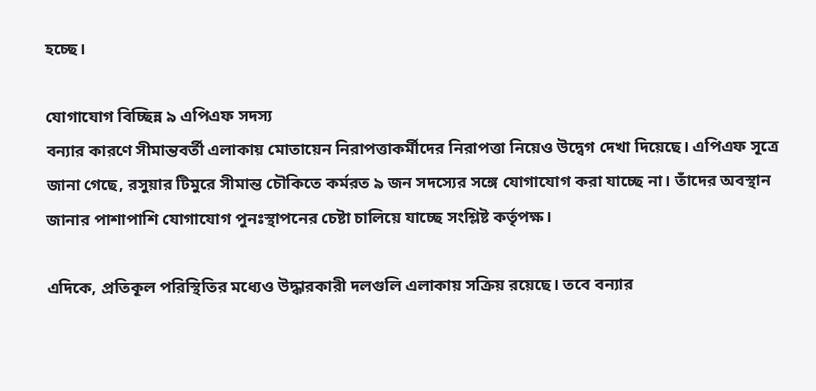হচ্ছে।

যোগাযোগ বিচ্ছিন্ন ৯ এপিএফ সদস্য
বন্যার কারণে সীমান্তবর্তী এলাকায় মোতায়েন নিরাপত্তাকর্মীদের নিরাপত্তা নিয়েও উদ্বেগ দেখা দিয়েছে। এপিএফ সূত্রে জানা গেছে, রসুয়ার টিমুরে সীমান্ত চৌকিতে কর্মরত ৯ জন সদস্যের সঙ্গে যোগাযোগ করা যাচ্ছে না। তাঁদের অবস্থান জানার পাশাপাশি যোগাযোগ পুনঃস্থাপনের চেষ্টা চালিয়ে যাচ্ছে সংশ্লিষ্ট কর্তৃপক্ষ।

এদিকে, প্রতিকূল পরিস্থিতির মধ্যেও উদ্ধারকারী দলগুলি এলাকায় সক্রিয় রয়েছে। তবে বন্যার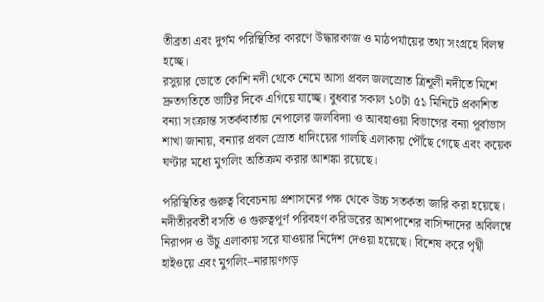তীব্রতা এবং দুর্গম পরিস্থিতির কারণে উদ্ধারকাজ ও মাঠপর্যায়ের তথ্য সংগ্রহে বিলম্ব হচ্ছে।
রসুয়ার ভোতে কোশি নদী থেকে নেমে আসা প্রবল জলস্রোত ত্রিশূলী নদীতে মিশে দ্রুতগতিতে ভাটির দিকে এগিয়ে যাচ্ছে। বুধবার সকাল ১০টা ৫১ মিনিটে প্রকাশিত বন্যা সংক্রান্ত সতর্কবার্তায় নেপালের জলবিদ্যা ও আবহাওয়া বিভাগের বন্যা পূর্বাভাস শাখা জানায়, বন্যার প্রবল স্রোত ধাদিংয়ের গালছি এলাকায় পৌঁছে গেছে এবং কয়েক ঘণ্টার মধ্যে মুগলিং অতিক্রম করার আশঙ্কা রয়েছে।

পরিস্থিতির গুরুত্ব বিবেচনায় প্রশাসনের পক্ষ থেকে উচ্চ সতর্কতা জারি করা হয়েছে। নদীতীরবর্তী বসতি ও গুরুত্বপূর্ণ পরিবহণ করিডরের আশপাশের বাসিন্দাদের অবিলম্বে নিরাপদ ও উঁচু এলাকায় সরে যাওয়ার নির্দেশ দেওয়া হয়েছে। বিশেষ করে পৃথ্বী হাইওয়ে এবং মুগলিং–নারায়ণগড়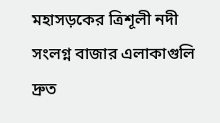মহাসড়কের ত্রিশূলী নদী সংলগ্ন বাজার এলাকাগুলি দ্রুত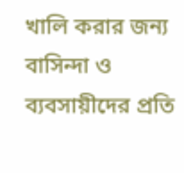খালি করার জন্য বাসিন্দা ও ব্যবসায়ীদের প্রতি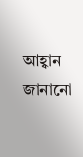আহ্বান জানানো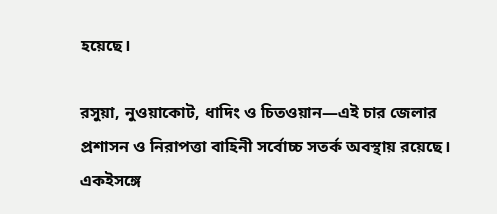হয়েছে।

রসুয়া, নুওয়াকোট, ধাদিং ও চিতওয়ান—এই চার জেলার প্রশাসন ও নিরাপত্তা বাহিনী সর্বোচ্চ সতর্ক অবস্থায় রয়েছে। একইসঙ্গে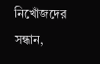নিখোঁজদের সন্ধান,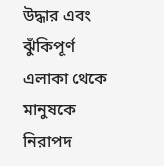উদ্ধার এবং ঝুঁকিপূর্ণ এলাকা থেকে মানুষকে নিরাপদ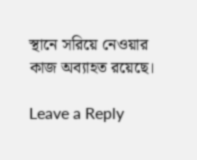স্থানে সরিয়ে নেওয়ার কাজ অব্যাহত রয়েছে।

Leave a Reply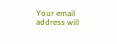Your email address will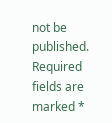not be published. Required fields are marked *